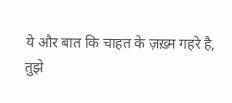ये और बात कि चाहत के ज़ख़्म गहरे है,
तुझे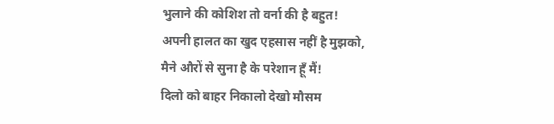भुलाने की कोशिश तो वर्ना की है बहुत!
अपनी हालत का खुद एहसास नहीं है मुझको,
मैने औरों से सुना है के परेशान हूँ मैं!
दिलो को बाहर निकालो देखो मौसम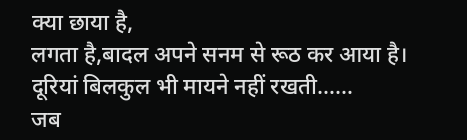क्या छाया है,
लगता है,बादल अपने सनम से रूठ कर आया है।
दूरियां बिलकुल भी मायने नहीं रखती……
जब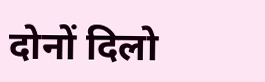दोनों दिलो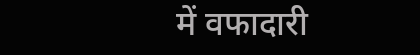में वफादारी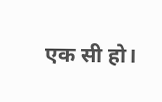एक सी हो।